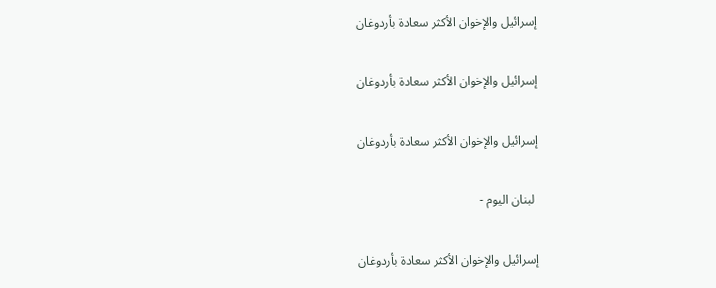إسرائيل والإخوان الأكثر سعادة بأردوغان

إسرائيل والإخوان الأكثر سعادة بأردوغان

إسرائيل والإخوان الأكثر سعادة بأردوغان

 لبنان اليوم -

إسرائيل والإخوان الأكثر سعادة بأردوغان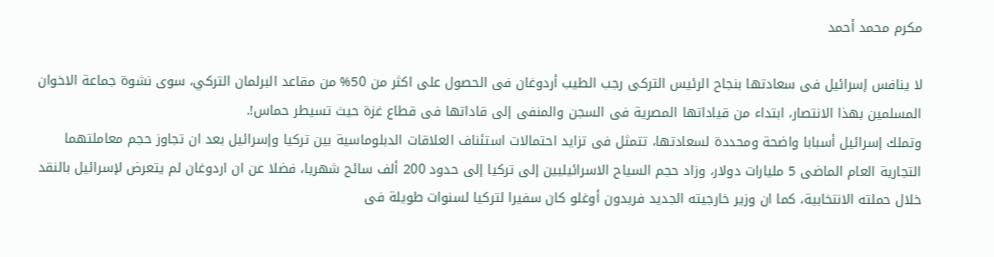مكرم محمد أحمد

لا ينافس إسرائيل فى سعادتها بنجاح الرئيس التركى رجب الطيب أردوغان فى الحصول على اكثر من 50% من مقاعد البرلمان التركي، سوى نشوة جماعة الاخوان المسلمين بهذا الانتصار، ابتداء من قياداتها المصرية فى السجن والمنفى إلى قاداتها فى قطاع غزة حيث تسيطر حماس!.
وتملك إسرائيل أسبابا واضحة ومحددة لسعادتها، تتمثل فى تزايد احتمالات استئناف العلاقات الدبلوماسية بين تركيا وإسرائيل بعد ان تجاوز حجم معاملتهما التجارية العام الماضى 5 مليارات دولار، وزاد حجم السياح الاسرائيليين إلى تركيا إلى حدود 200 ألف سائح شهريا، فضلا عن ان اردوغان لم يتعرض لإسرائيل بالنقد خلال حملته الانتخابية، كما ان وزير خارجيته الجديد فريدون أوغلو كان سفيرا لتركيا لسنوات طويلة فى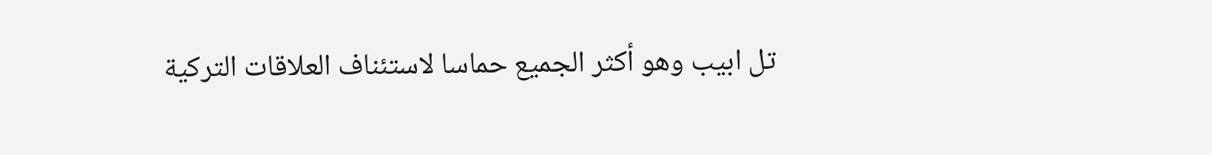تل ابيب وهو أكثر الجميع حماسا لاستئناف العلاقات التركية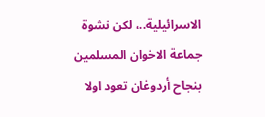الاسرائيلية..، لكن نشوة جماعة الاخوان المسلمين بنجاح أردوغان تعود اولا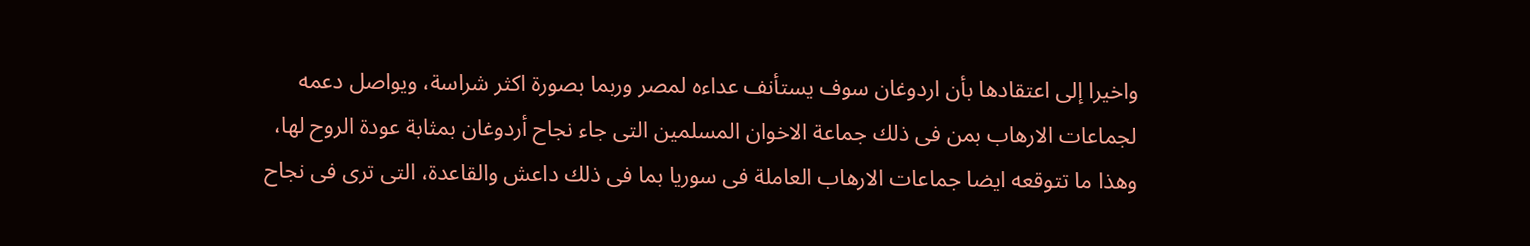واخيرا إلى اعتقادها بأن اردوغان سوف يستأنف عداءه لمصر وربما بصورة اكثر شراسة، ويواصل دعمه لجماعات الارهاب بمن فى ذلك جماعة الاخوان المسلمين التى جاء نجاح أردوغان بمثابة عودة الروح لها، وهذا ما تتوقعه ايضا جماعات الارهاب العاملة فى سوريا بما فى ذلك داعش والقاعدة، التى ترى فى نجاح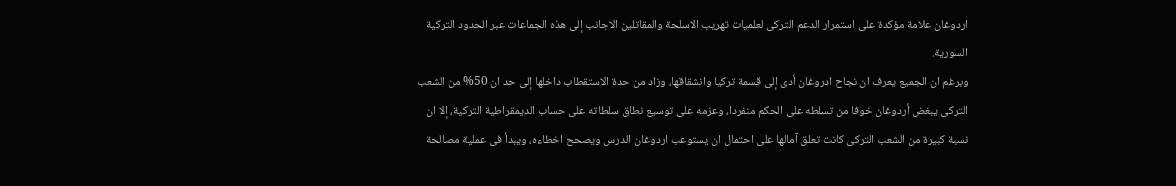اردوغان علامة مؤكدة على استمرار الدعم التركى لعلميات تهريب الاسلحة والمقاتلين الاجانب إلى هذه الجماعات عبر الحدود التركية السورية.
وبرغم ان الجميع يعرف ان نجاح ادروغان أدى إلى قسمة تركيا وانشقاقها، وزاد من حدة الاستقطاب داخلها إلى حد ان 50% من الشعب التركى يبغض أردوغان خوفا من تسلطه على الحكم منفردا، وعزمه على توسيع نطاق سلطاته على حساب الديمقراطية التركية، إلا ان نسبة كبيرة من الشعب التركى كانت تعلق آمالها على احتمال ان يستوعب اردوغان الدرس ويصحح اخطاءه، ويبدأ فى عملية مصالحة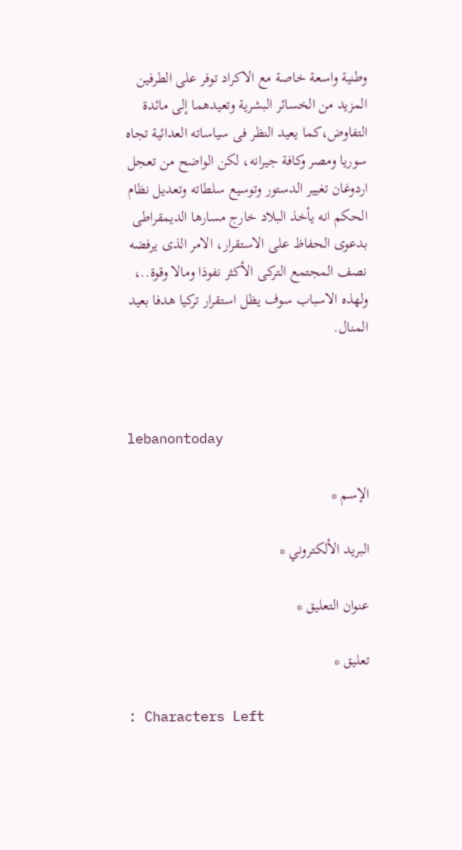وطنية واسعة خاصة مع الاكراد توفر على الطرفين المزيد من الخسائر البشرية وتعيدهما إلى مائدة التفاوض،كما يعيد النظر فى سياساته العدائية تجاه سوريا ومصر وكافة جيرانه، لكن الواضح من تعجل اردوغان تغيير الدستور وتوسيع سلطاته وتعديل نظام الحكم انه يأخذ البلاد خارج مسارها الديمقراطى بدعوى الحفاظ على الاستقرار، الامر الذى يرفضه نصف المجتمع التركى الأكثر نفوذا ومالا وقوة..، ولهذه الاسباب سوف يظل استقرار تركيا هدفا بعيد المنال.



lebanontoday

الإسم *

البريد الألكتروني *

عنوان التعليق *

تعليق *

: Characters Left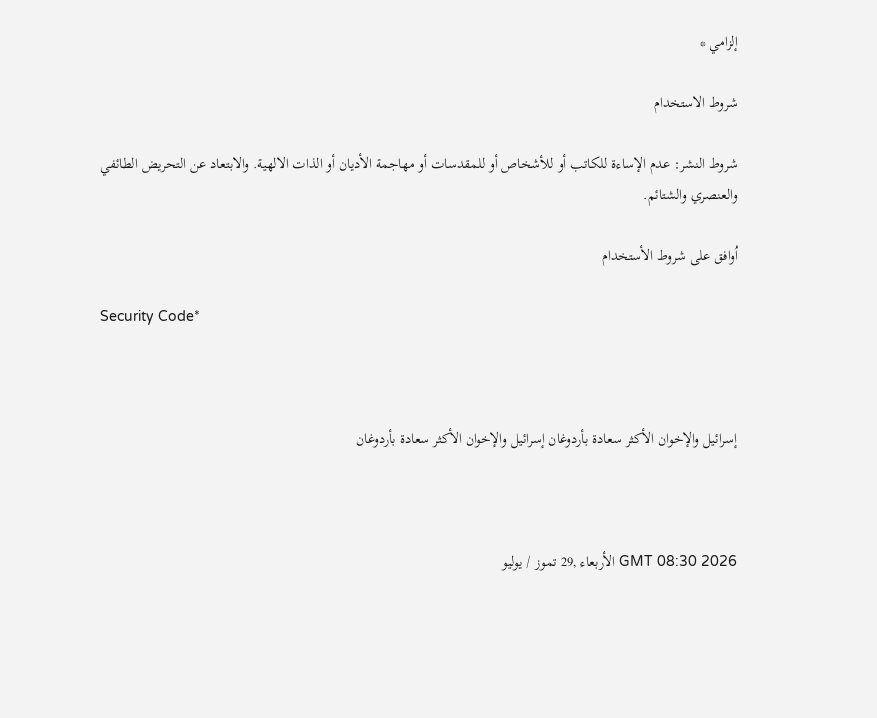إلزامي *

شروط الاستخدام

شروط النشر: عدم الإساءة للكاتب أو للأشخاص أو للمقدسات أو مهاجمة الأديان أو الذات الالهية. والابتعاد عن التحريض الطائفي والعنصري والشتائم.

اُوافق على شروط الأستخدام

Security Code*



إسرائيل والإخوان الأكثر سعادة بأردوغان إسرائيل والإخوان الأكثر سعادة بأردوغان



GMT 08:30 2026 الأربعاء ,29 تموز / يوليو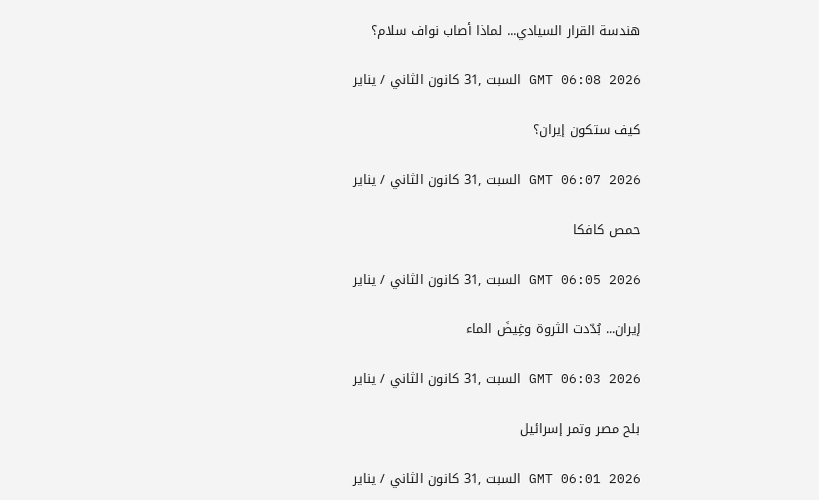هندسة القرار السيادي... لماذا أصاب نواف سلام؟

GMT 06:08 2026 السبت ,31 كانون الثاني / يناير

كيف ستكون إيران؟

GMT 06:07 2026 السبت ,31 كانون الثاني / يناير

حمص كافكا

GMT 06:05 2026 السبت ,31 كانون الثاني / يناير

إيران... بُدّدت الثروة وغِيضَ الماء

GMT 06:03 2026 السبت ,31 كانون الثاني / يناير

بلح مصر وتمر إسرائيل

GMT 06:01 2026 السبت ,31 كانون الثاني / يناير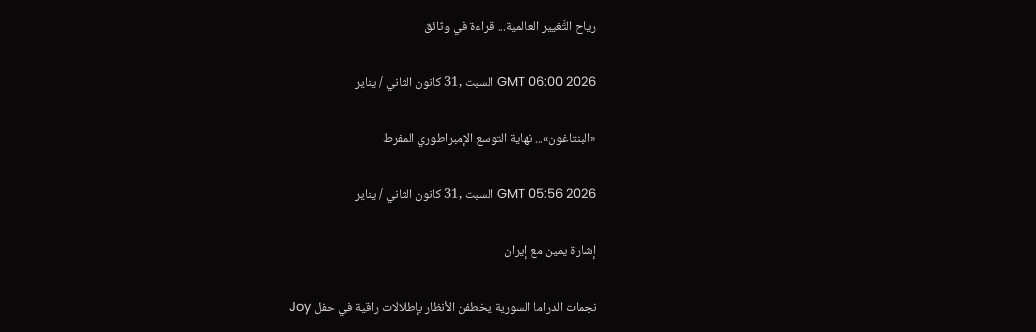رياح التَّغيير العالمية... قراءة في وثائق

GMT 06:00 2026 السبت ,31 كانون الثاني / يناير

«البنتاغون»... نهاية التوسع الإمبراطوري المفرط

GMT 05:56 2026 السبت ,31 كانون الثاني / يناير

إشارة يمين مع إيران

نجمات الدراما السورية يخطفن الأنظار بإطلالات راقية في حفل Joy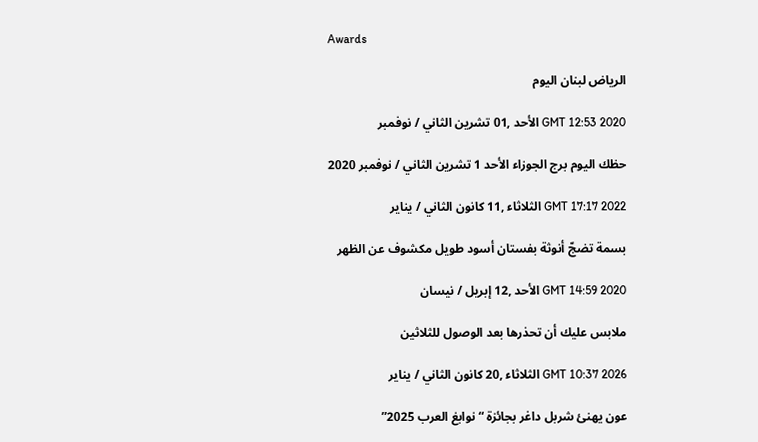Awards

الرياض لبنان اليوم

GMT 12:53 2020 الأحد ,01 تشرين الثاني / نوفمبر

حظك اليوم برج الجوزاء الأحد 1 تشرين الثاني / نوفمبر 2020

GMT 17:17 2022 الثلاثاء ,11 كانون الثاني / يناير

بسمة تضجّ أنوثة بفستان أسود طويل مكشوف عن الظهر

GMT 14:59 2020 الأحد ,12 إبريل / نيسان

ملابس عليك أن تحذرها بعد الوصول للثلاثين

GMT 10:37 2026 الثلاثاء ,20 كانون الثاني / يناير

عون يهنئ شربل داغر بجائزة “نوابغ العرب 2025”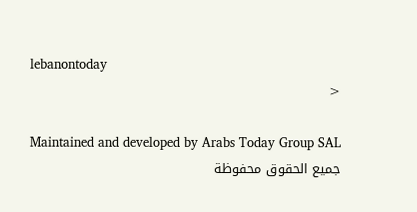lebanontoday
<

Maintained and developed by Arabs Today Group SAL
جميع الحقوق محفوظة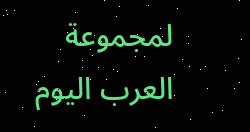لمجموعة العرب اليوم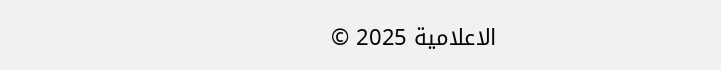الاعلامية 2025 ©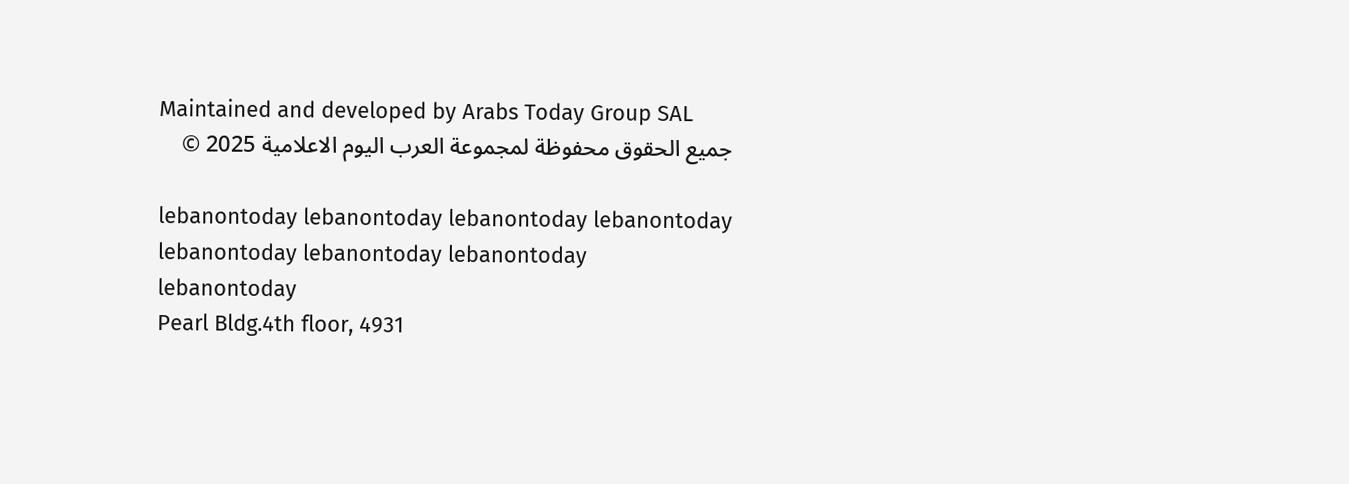Maintained and developed by Arabs Today Group SAL
جميع الحقوق محفوظة لمجموعة العرب اليوم الاعلامية 2025 ©

lebanontoday lebanontoday lebanontoday lebanontoday
lebanontoday lebanontoday lebanontoday
lebanontoday
Pearl Bldg.4th floor, 4931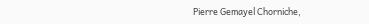Pierre Gemayel Chorniche,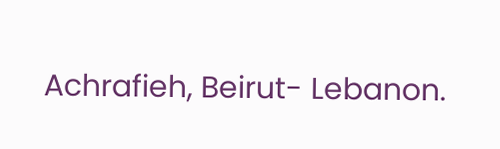Achrafieh, Beirut- Lebanon.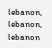lebanon, lebanon, lebanon